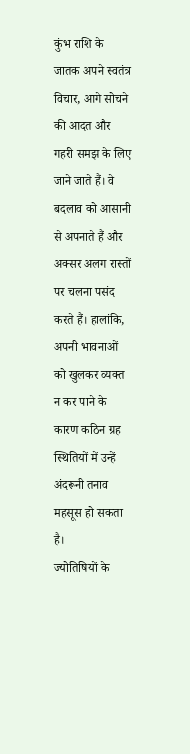कुंभ राशि के जातक अपने स्वतंत्र विचार, आगे सोचने की आदत और गहरी समझ के लिए जाने जाते हैं। वे बदलाव को आसानी से अपनाते हैं और अक्सर अलग रास्तों पर चलना पसंद करते हैं। हालांकि, अपनी भावनाओं को खुलकर व्यक्त न कर पाने के कारण कठिन ग्रह स्थितियों में उन्हें अंदरूनी तनाव महसूस हो सकता है।
ज्योतिषियों के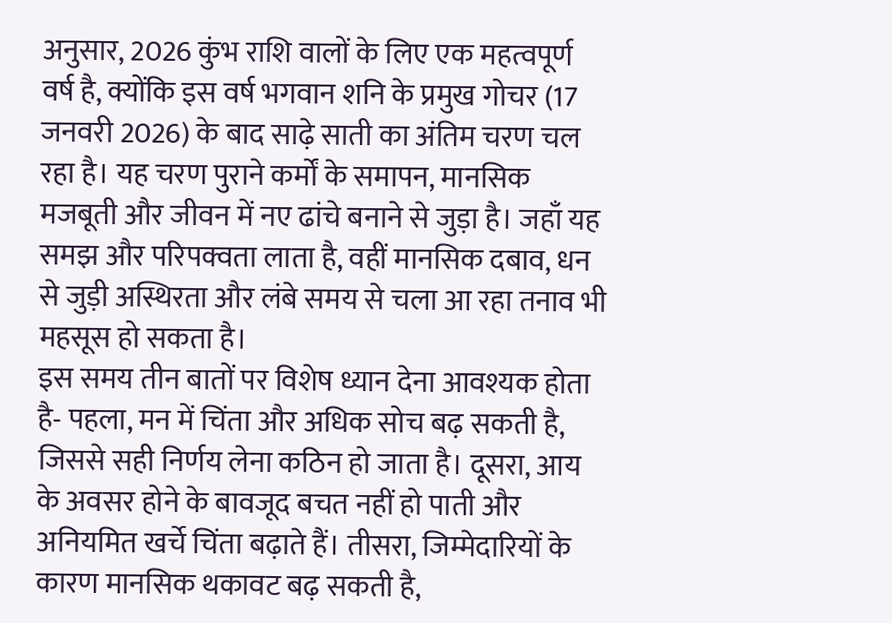अनुसार, 2026 कुंभ राशि वालों के लिए एक महत्वपूर्ण वर्ष है, क्योंकि इस वर्ष भगवान शनि के प्रमुख गोचर (17 जनवरी 2026) के बाद साढ़े साती का अंतिम चरण चल रहा है। यह चरण पुराने कर्मों के समापन, मानसिक मजबूती और जीवन में नए ढांचे बनाने से जुड़ा है। जहाँ यह समझ और परिपक्वता लाता है, वहीं मानसिक दबाव, धन से जुड़ी अस्थिरता और लंबे समय से चला आ रहा तनाव भी महसूस हो सकता है।
इस समय तीन बातों पर विशेष ध्यान देना आवश्यक होता है- पहला, मन में चिंता और अधिक सोच बढ़ सकती है, जिससे सही निर्णय लेना कठिन हो जाता है। दूसरा, आय के अवसर होने के बावजूद बचत नहीं हो पाती और अनियमित खर्चे चिंता बढ़ाते हैं। तीसरा, जिम्मेदारियों के कारण मानसिक थकावट बढ़ सकती है,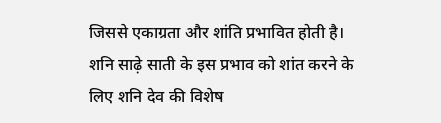जिससे एकाग्रता और शांति प्रभावित होती है।
शनि साढ़े साती के इस प्रभाव को शांत करने के लिए शनि देव की विशेष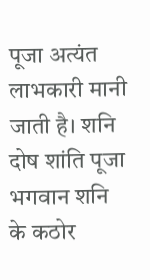पूजा अत्यंत लाभकारी मानी जाती है। शनि दोष शांति पूजा भगवान शनि के कठोर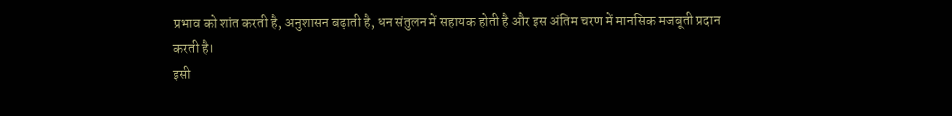प्रभाव को शांत करती है, अनुशासन बढ़ाती है, धन संतुलन में सहायक होती है और इस अंतिम चरण में मानसिक मजबूती प्रदान करती है।
इसी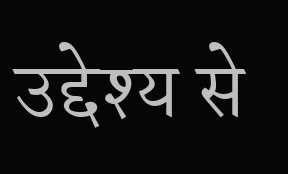उद्देश्य से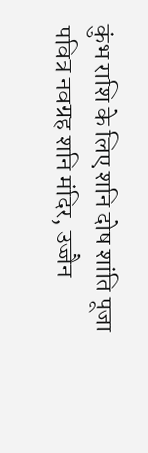कुंभ राशि के लिए शनि दोष शांति पूजा पवित्र नवग्रह शनि मंदिर, उज्जैन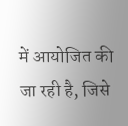में आयोजित की जा रही है, जिसे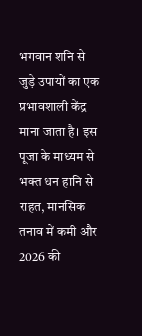भगवान शनि से जुड़े उपायों का एक प्रभावशाली केंद्र माना जाता है। इस पूजा के माध्यम से भक्त धन हानि से राहत, मानसिक तनाव में कमी और 2026 की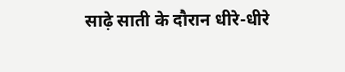साढ़े साती के दौरान धीरे-धीरे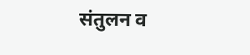संतुलन व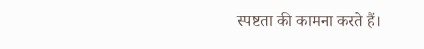स्पष्टता की कामना करते हैं।